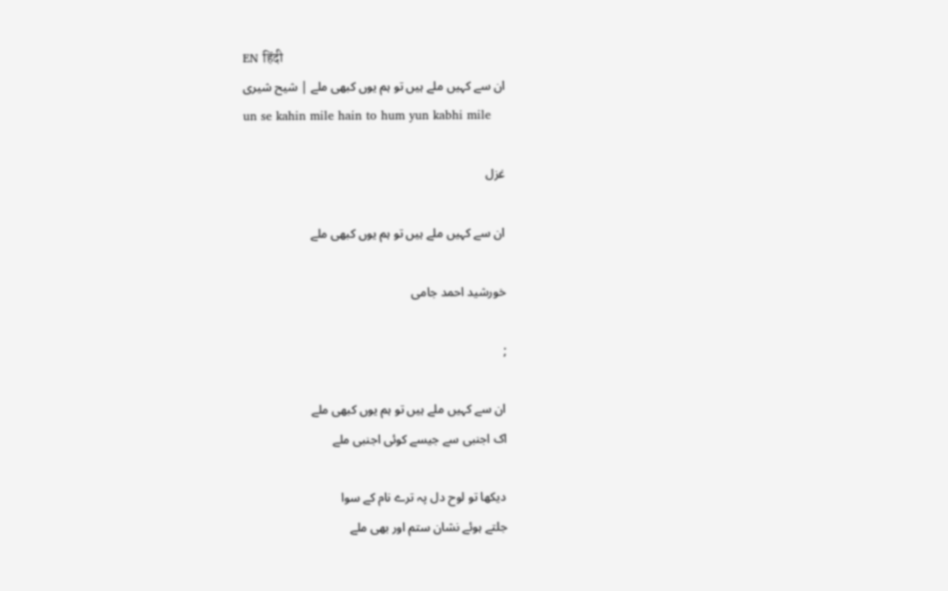EN हिंदी
ان سے کہیں ملے ہیں تو ہم یوں کبھی ملے | شیح شیری
un se kahin mile hain to hum yun kabhi mile

غزل

ان سے کہیں ملے ہیں تو ہم یوں کبھی ملے

خورشید احمد جامی

;

ان سے کہیں ملے ہیں تو ہم یوں کبھی ملے
اک اجنبی سے جیسے کوئی اجنبی ملے

دیکھا تو لوح دل پہ ترے نام کے سوا
جلتے ہوئے نشان ستم اور بھی ملے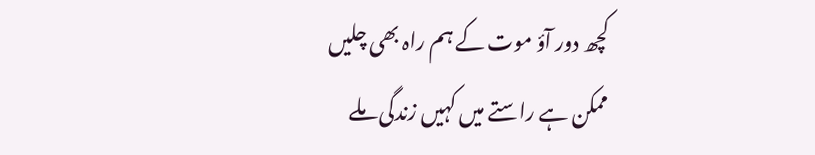کچھ دور آؤ موت کے ہم راہ بھی چلیں
ممکن ہے راستے میں کہیں زندگی ملے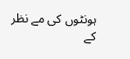ہونٹوں کی مے نظر کے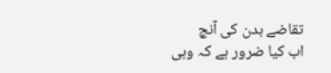تقاضے بدن کی آنچ
اب کیا ضرور ہے کہ وہی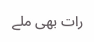رات بھی ملے